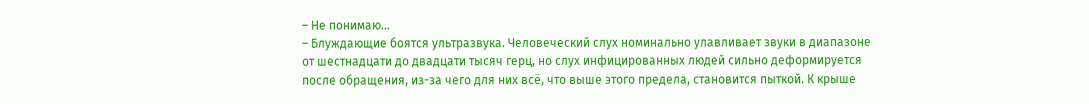– Не понимаю…
– Блуждающие боятся ультразвука. Человеческий слух номинально улавливает звуки в диапазоне от шестнадцати до двадцати тысяч герц, но слух инфицированных людей сильно деформируется после обращения, из-за чего для них всё, что выше этого предела, становится пыткой. К крыше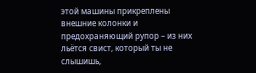этой машины прикреплены внешние колонки и предохраняющий рупор – из них льётся свист, который ты не слышишь,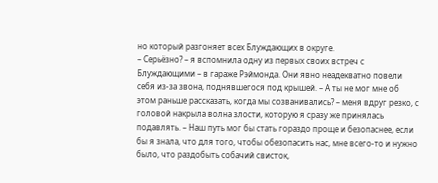но который разгоняет всех Блуждающих в округе.
– Серьёзно? – я вспомнила одну из первых своих встреч с Блуждающими – в гараже Рэймонда. Они явно неадекватно повели себя из-за звона, поднявшегося под крышей. – А ты не мог мне об этом раньше рассказать, когда мы созванивались? – меня вдруг резко, с головой накрыла волна злости, которую я сразу же принялась подавлять. – Наш путь мог бы стать гораздо проще и безопаснее, если бы я знала, что для того, чтобы обезопасить нас, мне всего-то и нужно было, что раздобыть собачий свисток,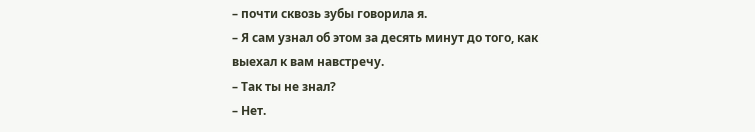– почти сквозь зубы говорила я.
– Я сам узнал об этом за десять минут до того, как выехал к вам навстречу.
– Так ты не знал?
– Нет.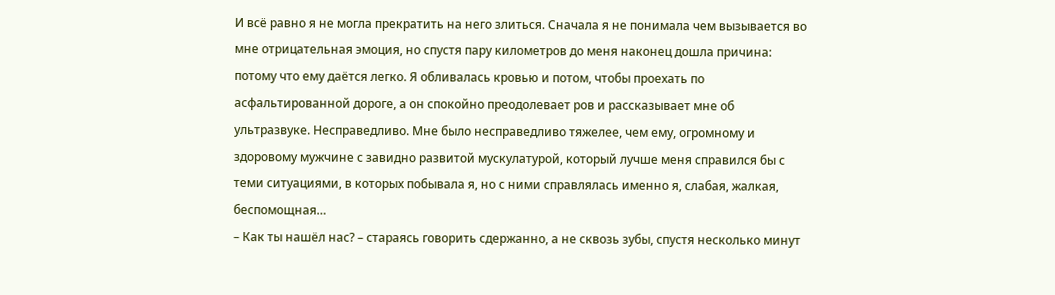И всё равно я не могла прекратить на него злиться. Сначала я не понимала чем вызывается во мне отрицательная эмоция, но спустя пару километров до меня наконец дошла причина: потому что ему даётся легко. Я обливалась кровью и потом, чтобы проехать по асфальтированной дороге, а он спокойно преодолевает ров и рассказывает мне об ультразвуке. Несправедливо. Мне было несправедливо тяжелее, чем ему, огромному и здоровому мужчине с завидно развитой мускулатурой, который лучше меня справился бы с теми ситуациями, в которых побывала я, но с ними справлялась именно я, слабая, жалкая, беспомощная…
– Как ты нашёл нас? – стараясь говорить сдержанно, а не сквозь зубы, спустя несколько минут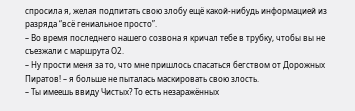спросила я, желая подпитать свою злобу ещё какой-нибудь информацией из разряда “всё гениальное просто”.
– Во время последнего нашего созвона я кричал тебе в трубку, чтобы вы не съезжали с маршрута О2.
– Ну прости меня за то, что мне пришлось спасаться бегством от Дорожных Пиратов! – я больше не пыталась маскировать свою злость.
– Ты имеешь ввиду Чистых? То есть незаражённых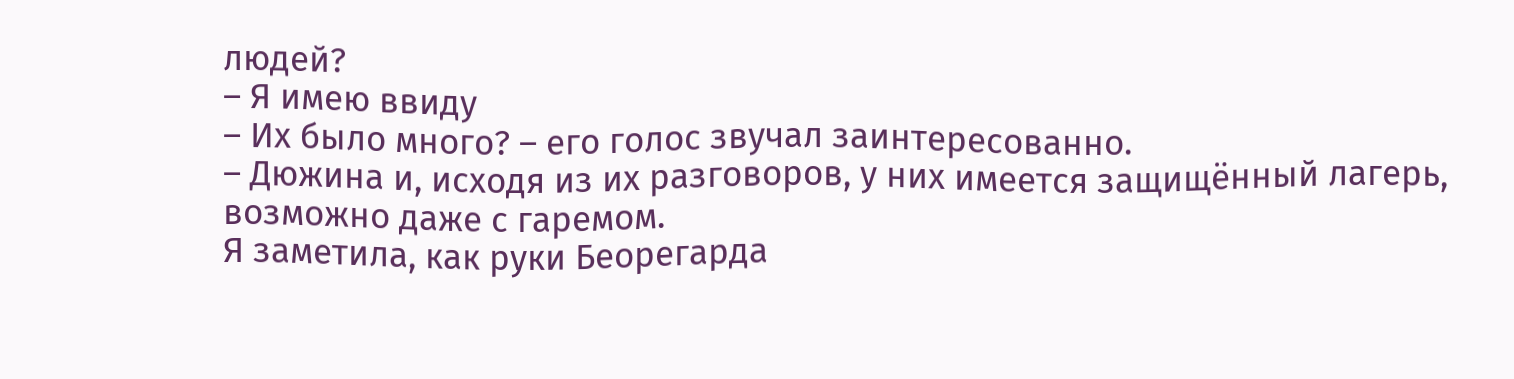людей?
– Я имею ввиду
– Их было много? – его голос звучал заинтересованно.
– Дюжина и, исходя из их разговоров, у них имеется защищённый лагерь, возможно даже с гаремом.
Я заметила, как руки Беорегарда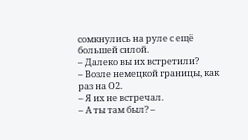сомкнулись на руле с ещё большей силой.
– Далеко вы их встретили?
– Возле немецкой границы, как раз на О2.
– Я их не встречал.
– А ты там был? –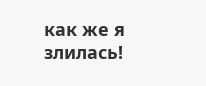как же я злилась!